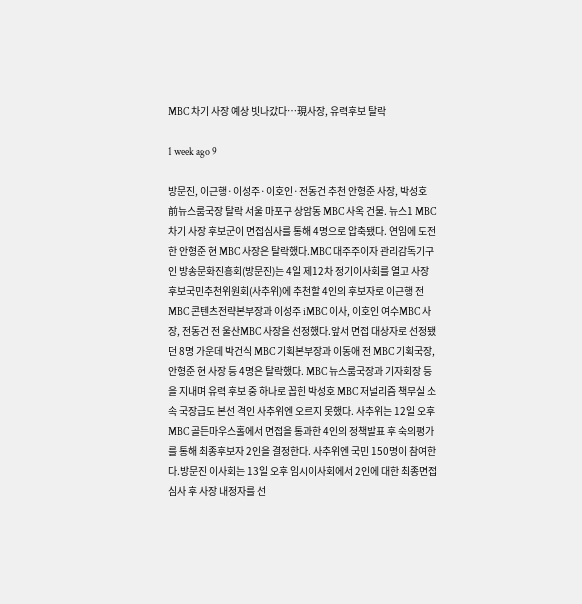MBC 차기 사장 예상 빗나갔다…現사장, 유력후보 탈락

1 week ago 9

방문진, 이근행·이성주·이호인·전동건 추천 안형준 사장, 박성호 前뉴스룸국장 탈락 서울 마포구 상암동 MBC 사옥 건물. 뉴스1 MBC 차기 사장 후보군이 면접심사를 통해 4명으로 압축됐다. 연임에 도전한 안형준 현 MBC 사장은 탈락했다.MBC 대주주이자 관리감독기구인 방송문화진흥회(방문진)는 4일 제12차 정기이사회를 열고 사장후보국민추천위원회(사추위)에 추천할 4인의 후보자로 이근행 전 MBC 콘텐츠전략본부장과 이성주 iMBC 이사, 이호인 여수MBC 사장, 전동건 전 울산MBC 사장을 선정했다.앞서 면접 대상자로 선정됐던 8명 가운데 박건식 MBC 기획본부장과 이동애 전 MBC 기획국장, 안형준 현 사장 등 4명은 탈락했다. MBC 뉴스룸국장과 기자회장 등을 지내며 유력 후보 중 하나로 꼽힌 박성호 MBC 저널리즘 책무실 소속 국장급도 본선 격인 사추위엔 오르지 못했다. 사추위는 12일 오후 MBC 골든마우스홀에서 면접을 통과한 4인의 정책발표 후 숙의평가를 통해 최종후보자 2인을 결정한다. 사추위엔 국민 150명이 참여한다.방문진 이사회는 13일 오후 임시이사회에서 2인에 대한 최종면접 심사 후 사장 내정자를 선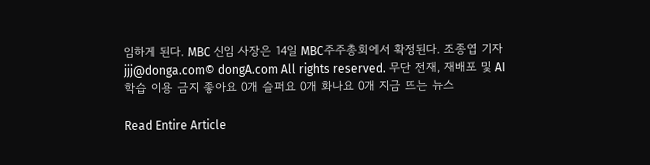임하게 된다. MBC 신임 사장은 14일 MBC주주총회에서 확정된다. 조종엽 기자 jjj@donga.com© dongA.com All rights reserved. 무단 전재, 재배포 및 AI학습 이용 금지 좋아요 0개 슬퍼요 0개 화나요 0개 지금 뜨는 뉴스

Read Entire Article